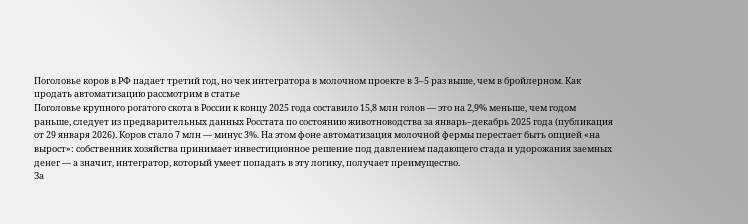Поголовье коров в РФ падает третий год, но чек интегратора в молочном проекте в 3–5 раз выше, чем в бройлерном. Как продать автоматизацию рассмотрим в статье
Поголовье крупного рогатого скота в России к концу 2025 года составило 15,8 млн голов — это на 2,9% меньше, чем годом раньше, следует из предварительных данных Росстата по состоянию животноводства за январь–декабрь 2025 года (публикация от 29 января 2026). Коров стало 7 млн — минус 3%. На этом фоне автоматизация молочной фермы перестает быть опцией «на вырост»: собственник хозяйства принимает инвестиционное решение под давлением падающего стада и удорожания заемных денег — а значит, интегратор, который умеет попадать в эту логику, получает преимущество.
За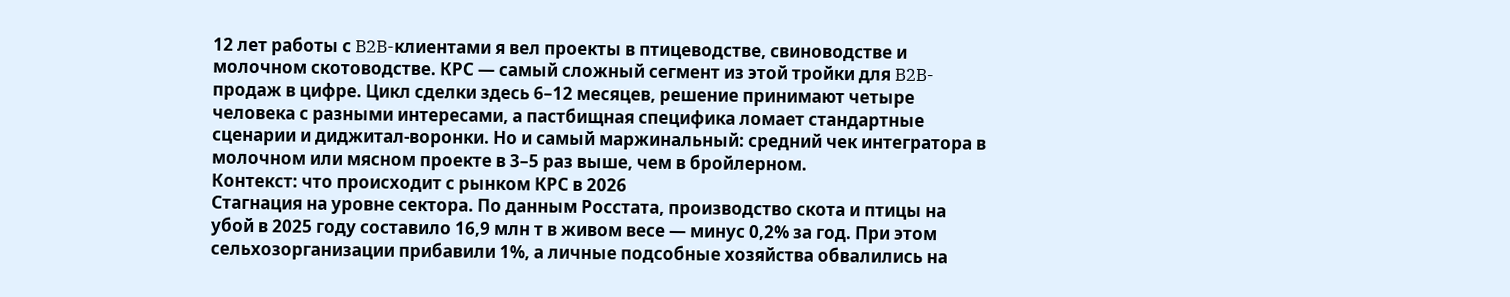12 лет работы с B2B-клиентами я вел проекты в птицеводстве, свиноводстве и молочном скотоводстве. КРС — самый сложный сегмент из этой тройки для B2B-продаж в цифре. Цикл сделки здесь 6–12 месяцев, решение принимают четыре человека с разными интересами, а пастбищная специфика ломает стандартные сценарии и диджитал-воронки. Но и самый маржинальный: средний чек интегратора в молочном или мясном проекте в 3–5 раз выше, чем в бройлерном.
Контекст: что происходит с рынком КРС в 2026
Стагнация на уровне сектора. По данным Росстата, производство скота и птицы на убой в 2025 году составило 16,9 млн т в живом весе — минус 0,2% за год. При этом сельхозорганизации прибавили 1%, а личные подсобные хозяйства обвалились на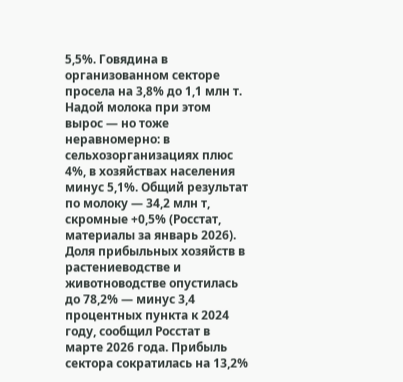5,5%. Говядина в организованном секторе просела на 3,8% до 1,1 млн т. Надой молока при этом вырос — но тоже неравномерно: в сельхозорганизациях плюс 4%, в хозяйствах населения минус 5,1%. Общий результат по молоку — 34,2 млн т, скромные +0,5% (Росстат, материалы за январь 2026).
Доля прибыльных хозяйств в растениеводстве и животноводстве опустилась до 78,2% — минус 3,4 процентных пункта к 2024 году, сообщил Росстат в марте 2026 года. Прибыль сектора сократилась на 13,2%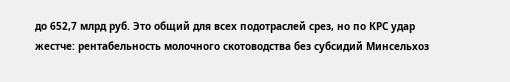до 652,7 млрд руб. Это общий для всех подотраслей срез, но по КРС удар жестче: рентабельность молочного скотоводства без субсидий Минсельхоз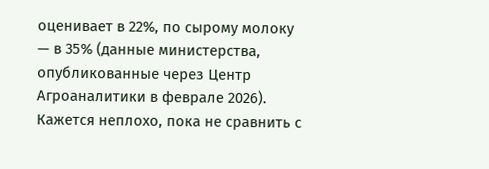оценивает в 22%, по сырому молоку — в 35% (данные министерства, опубликованные через Центр Агроаналитики в феврале 2026). Кажется неплохо, пока не сравнить с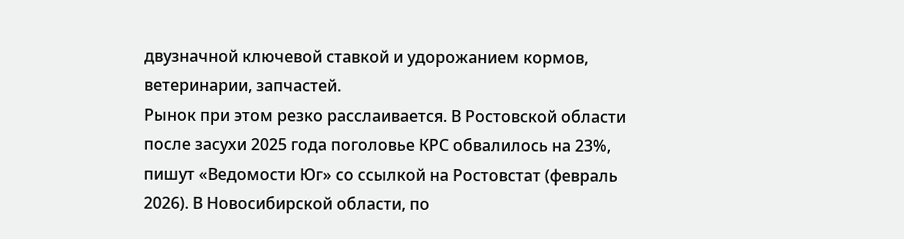двузначной ключевой ставкой и удорожанием кормов, ветеринарии, запчастей.
Рынок при этом резко расслаивается. В Ростовской области после засухи 2025 года поголовье КРС обвалилось на 23%, пишут «Ведомости Юг» со ссылкой на Ростовстат (февраль 2026). В Новосибирской области, по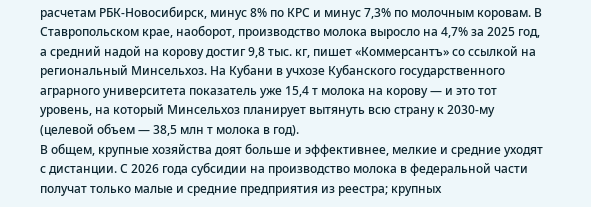расчетам РБК-Новосибирск, минус 8% по КРС и минус 7,3% по молочным коровам. В Ставропольском крае, наоборот, производство молока выросло на 4,7% за 2025 год, а средний надой на корову достиг 9,8 тыс. кг, пишет «Коммерсантъ» со ссылкой на региональный Минсельхоз. На Кубани в учхозе Кубанского государственного аграрного университета показатель уже 15,4 т молока на корову — и это тот уровень, на который Минсельхоз планирует вытянуть всю страну к 2030-му (целевой объем — 38,5 млн т молока в год).
В общем, крупные хозяйства доят больше и эффективнее, мелкие и средние уходят с дистанции. С 2026 года субсидии на производство молока в федеральной части получат только малые и средние предприятия из реестра; крупных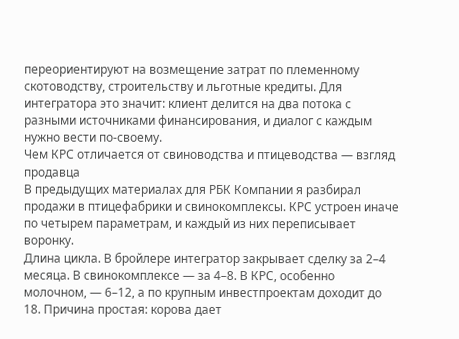переориентируют на возмещение затрат по племенному скотоводству, строительству и льготные кредиты. Для интегратора это значит: клиент делится на два потока с разными источниками финансирования, и диалог с каждым нужно вести по-своему.
Чем КРС отличается от свиноводства и птицеводства — взгляд продавца
В предыдущих материалах для РБК Компании я разбирал продажи в птицефабрики и свинокомплексы. КРС устроен иначе по четырем параметрам, и каждый из них переписывает воронку.
Длина цикла. В бройлере интегратор закрывает сделку за 2–4 месяца. В свинокомплексе — за 4–8. В КРС, особенно молочном, — 6–12, а по крупным инвестпроектам доходит до 18. Причина простая: корова дает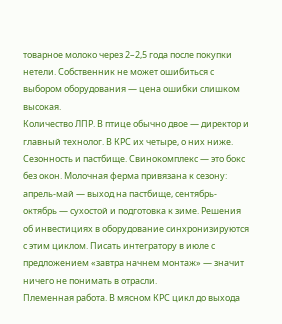товарное молоко через 2–2,5 года после покупки нетели. Собственник не может ошибиться с выбором оборудования — цена ошибки слишком высокая.
Количество ЛПР. В птице обычно двое — директор и главный технолог. В КРС их четыре, о них ниже.
Сезонность и пастбище. Свинокомплекс — это бокс без окон. Молочная ферма привязана к сезону: апрель-май — выход на пастбище, сентябрь-октябрь — сухостой и подготовка к зиме. Решения об инвестициях в оборудование синхронизируются с этим циклом. Писать интегратору в июле с предложением «завтра начнем монтаж» — значит ничего не понимать в отрасли.
Племенная работа. В мясном КРС цикл до выхода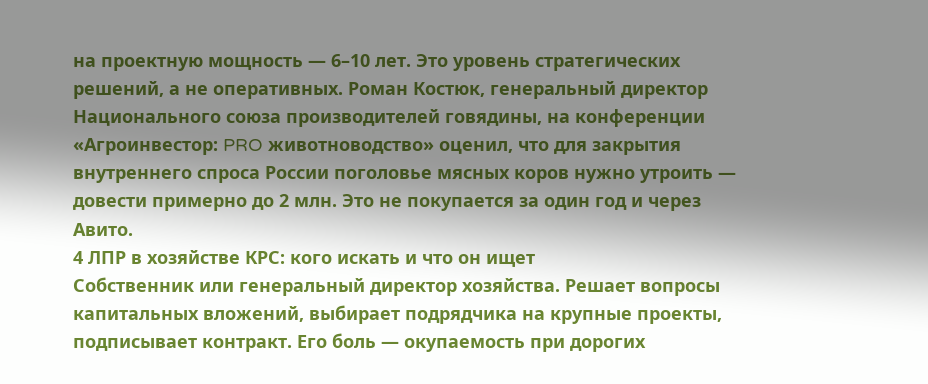на проектную мощность — 6–10 лет. Это уровень стратегических решений, а не оперативных. Роман Костюк, генеральный директор Национального союза производителей говядины, на конференции «Агроинвестор: PRO животноводство» оценил, что для закрытия внутреннего спроса России поголовье мясных коров нужно утроить — довести примерно до 2 млн. Это не покупается за один год и через Авито.
4 ЛПР в хозяйстве КРС: кого искать и что он ищет
Собственник или генеральный директор хозяйства. Решает вопросы капитальных вложений, выбирает подрядчика на крупные проекты, подписывает контракт. Его боль — окупаемость при дорогих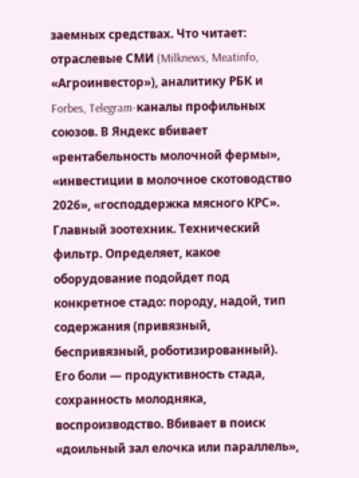заемных средствах. Что читает: отраслевые СМИ (Milknews, Meatinfo, «Агроинвестор»), аналитику РБК и Forbes, Telegram-каналы профильных союзов. В Яндекс вбивает «рентабельность молочной фермы», «инвестиции в молочное скотоводство 2026», «господдержка мясного КРС».
Главный зоотехник. Технический фильтр. Определяет, какое оборудование подойдет под конкретное стадо: породу, надой, тип содержания (привязный, беспривязный, роботизированный). Его боли — продуктивность стада, сохранность молодняка, воспроизводство. Вбивает в поиск «доильный зал елочка или параллель»,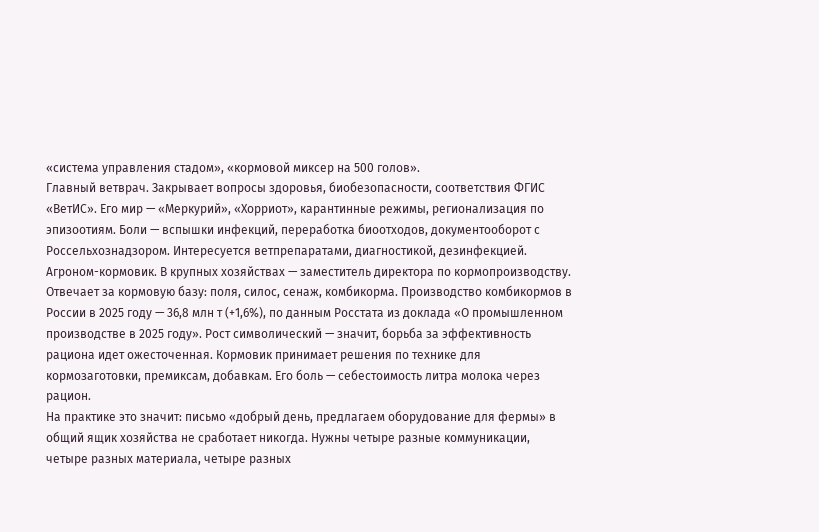«система управления стадом», «кормовой миксер на 500 голов».
Главный ветврач. Закрывает вопросы здоровья, биобезопасности, соответствия ФГИС «ВетИС». Его мир — «Меркурий», «Хорриот», карантинные режимы, регионализация по эпизоотиям. Боли — вспышки инфекций, переработка биоотходов, документооборот с Россельхознадзором. Интересуется ветпрепаратами, диагностикой, дезинфекцией.
Агроном-кормовик. В крупных хозяйствах — заместитель директора по кормопроизводству. Отвечает за кормовую базу: поля, силос, сенаж, комбикорма. Производство комбикормов в России в 2025 году — 36,8 млн т (+1,6%), по данным Росстата из доклада «О промышленном производстве в 2025 году». Рост символический — значит, борьба за эффективность рациона идет ожесточенная. Кормовик принимает решения по технике для кормозаготовки, премиксам, добавкам. Его боль — себестоимость литра молока через рацион.
На практике это значит: письмо «добрый день, предлагаем оборудование для фермы» в общий ящик хозяйства не сработает никогда. Нужны четыре разные коммуникации, четыре разных материала, четыре разных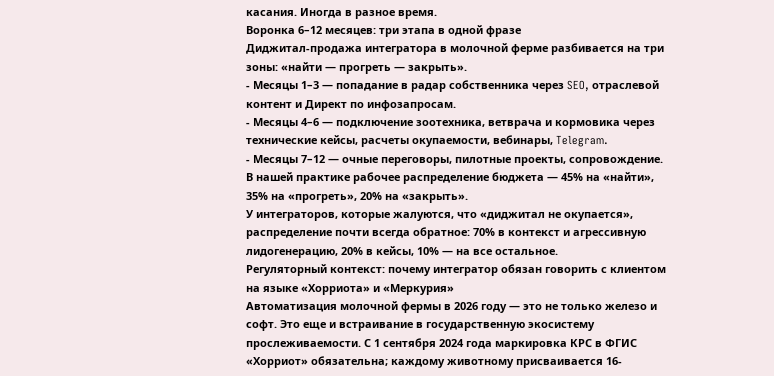касания. Иногда в разное время.
Воронка 6–12 месяцев: три этапа в одной фразе
Диджитал-продажа интегратора в молочной ферме разбивается на три зоны: «найти — прогреть — закрыть».
- Месяцы 1–3 — попадание в радар собственника через SEO, отраслевой контент и Директ по инфозапросам.
- Месяцы 4–6 — подключение зоотехника, ветврача и кормовика через технические кейсы, расчеты окупаемости, вебинары, Telegram.
- Месяцы 7–12 — очные переговоры, пилотные проекты, сопровождение. В нашей практике рабочее распределение бюджета — 45% на «найти», 35% на «прогреть», 20% на «закрыть».
У интеграторов, которые жалуются, что «диджитал не окупается», распределение почти всегда обратное: 70% в контекст и агрессивную лидогенерацию, 20% в кейсы, 10% — на все остальное.
Регуляторный контекст: почему интегратор обязан говорить с клиентом на языке «Хорриота» и «Меркурия»
Автоматизация молочной фермы в 2026 году — это не только железо и софт. Это еще и встраивание в государственную экосистему прослеживаемости. С 1 сентября 2024 года маркировка КРС в ФГИС «Хорриот» обязательна; каждому животному присваивается 16-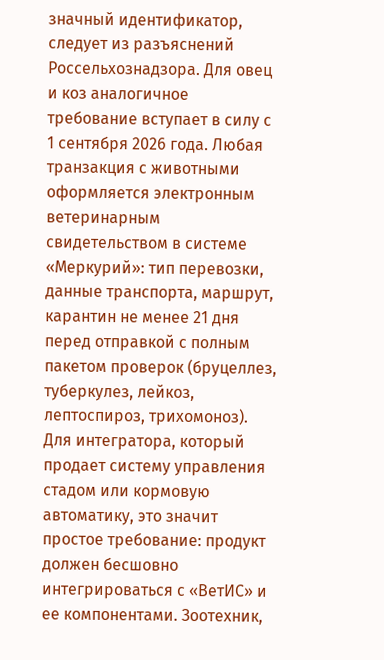значный идентификатор, следует из разъяснений Россельхознадзора. Для овец и коз аналогичное требование вступает в силу с 1 сентября 2026 года. Любая транзакция с животными оформляется электронным ветеринарным свидетельством в системе «Меркурий»: тип перевозки, данные транспорта, маршрут, карантин не менее 21 дня перед отправкой с полным пакетом проверок (бруцеллез, туберкулез, лейкоз, лептоспироз, трихомоноз).
Для интегратора, который продает систему управления стадом или кормовую автоматику, это значит простое требование: продукт должен бесшовно интегрироваться с «ВетИС» и ее компонентами. Зоотехник,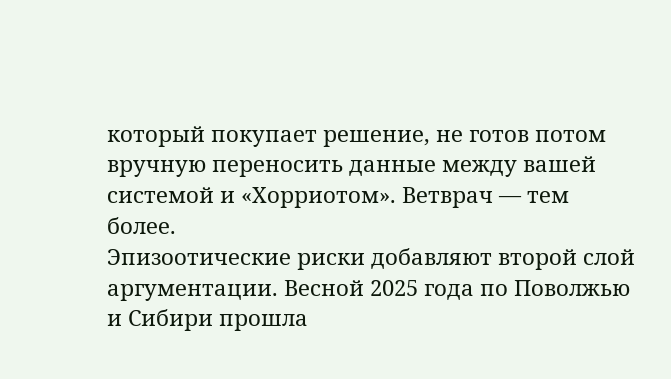который покупает решение, не готов потом вручную переносить данные между вашей системой и «Хорриотом». Ветврач — тем более.
Эпизоотические риски добавляют второй слой аргументации. Весной 2025 года по Поволжью и Сибири прошла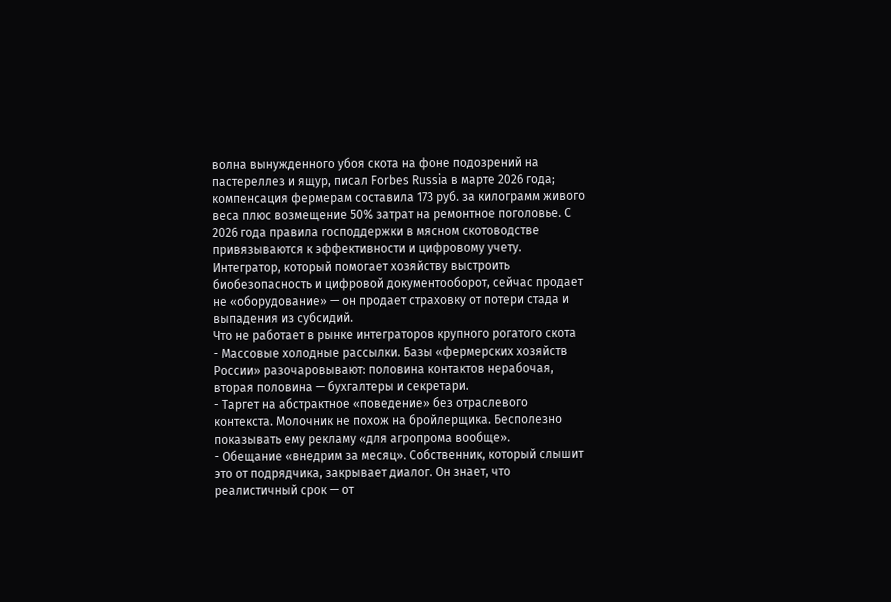волна вынужденного убоя скота на фоне подозрений на пастереллез и ящур, писал Forbes Russia в марте 2026 года; компенсация фермерам составила 173 руб. за килограмм живого веса плюс возмещение 50% затрат на ремонтное поголовье. С 2026 года правила господдержки в мясном скотоводстве привязываются к эффективности и цифровому учету. Интегратор, который помогает хозяйству выстроить биобезопасность и цифровой документооборот, сейчас продает не «оборудование» — он продает страховку от потери стада и выпадения из субсидий.
Что не работает в рынке интеграторов крупного рогатого скота
- Массовые холодные рассылки. Базы «фермерских хозяйств России» разочаровывают: половина контактов нерабочая, вторая половина — бухгалтеры и секретари.
- Таргет на абстрактное «поведение» без отраслевого контекста. Молочник не похож на бройлерщика. Бесполезно показывать ему рекламу «для агропрома вообще».
- Обещание «внедрим за месяц». Собственник, который слышит это от подрядчика, закрывает диалог. Он знает, что реалистичный срок — от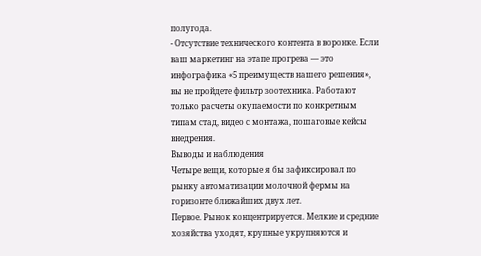полугода.
- Отсутствие технического контента в воронке. Если ваш маркетинг на этапе прогрева — это инфографика «5 преимуществ нашего решения», вы не пройдете фильтр зоотехника. Работают только расчеты окупаемости по конкретным типам стад, видео с монтажа, пошаговые кейсы внедрения.
Выводы и наблюдения
Четыре вещи, которые я бы зафиксировал по рынку автоматизации молочной фермы на горизонте ближайших двух лет.
Первое. Рынок концентрируется. Мелкие и средние хозяйства уходят, крупные укрупняются и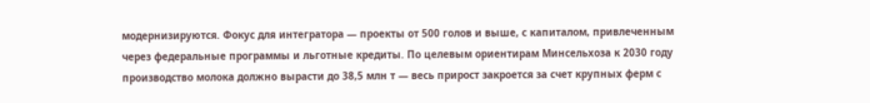модернизируются. Фокус для интегратора — проекты от 500 голов и выше, с капиталом, привлеченным через федеральные программы и льготные кредиты. По целевым ориентирам Минсельхоза к 2030 году производство молока должно вырасти до 38,5 млн т — весь прирост закроется за счет крупных ферм с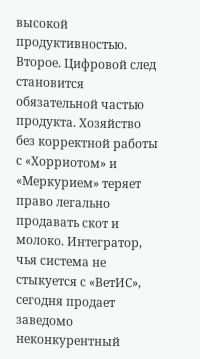высокой продуктивностью.
Второе. Цифровой след становится обязательной частью продукта. Хозяйство без корректной работы с «Хорриотом» и «Меркурием» теряет право легально продавать скот и молоко. Интегратор, чья система не стыкуется с «ВетИС», сегодня продает заведомо неконкурентный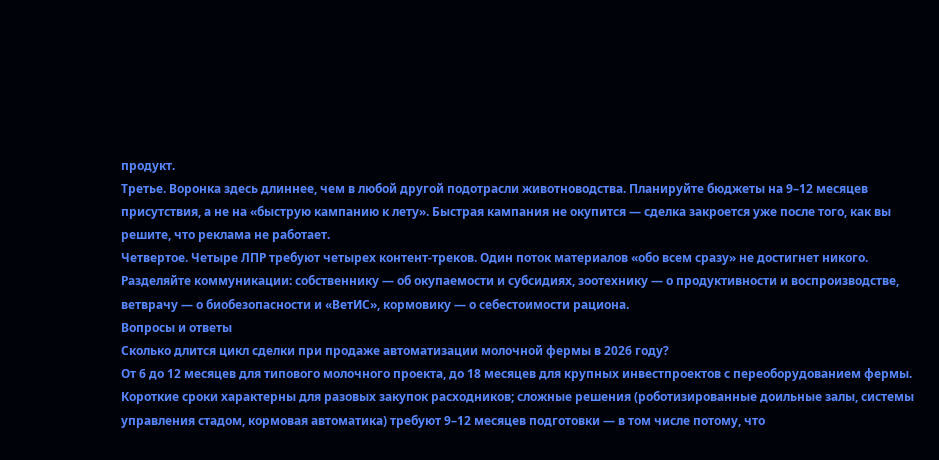продукт.
Третье. Воронка здесь длиннее, чем в любой другой подотрасли животноводства. Планируйте бюджеты на 9–12 месяцев присутствия, а не на «быструю кампанию к лету». Быстрая кампания не окупится — сделка закроется уже после того, как вы решите, что реклама не работает.
Четвертое. Четыре ЛПР требуют четырех контент-треков. Один поток материалов «обо всем сразу» не достигнет никого. Разделяйте коммуникации: собственнику — об окупаемости и субсидиях, зоотехнику — о продуктивности и воспроизводстве, ветврачу — о биобезопасности и «ВетИС», кормовику — о себестоимости рациона.
Вопросы и ответы
Сколько длится цикл сделки при продаже автоматизации молочной фермы в 2026 году?
От 6 до 12 месяцев для типового молочного проекта, до 18 месяцев для крупных инвестпроектов с переоборудованием фермы. Короткие сроки характерны для разовых закупок расходников; сложные решения (роботизированные доильные залы, системы управления стадом, кормовая автоматика) требуют 9–12 месяцев подготовки — в том числе потому, что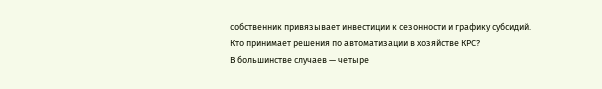собственник привязывает инвестиции к сезонности и графику субсидий.
Кто принимает решения по автоматизации в хозяйстве КРС?
В большинстве случаев — четыре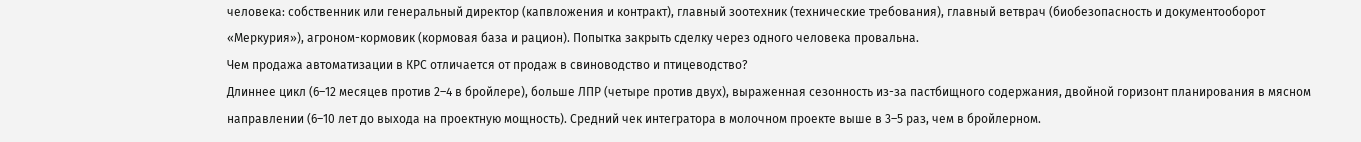человека: собственник или генеральный директор (капвложения и контракт), главный зоотехник (технические требования), главный ветврач (биобезопасность и документооборот «Меркурия»), агроном-кормовик (кормовая база и рацион). Попытка закрыть сделку через одного человека провальна.
Чем продажа автоматизации в КРС отличается от продаж в свиноводство и птицеводство?
Длиннее цикл (6–12 месяцев против 2–4 в бройлере), больше ЛПР (четыре против двух), выраженная сезонность из-за пастбищного содержания, двойной горизонт планирования в мясном направлении (6–10 лет до выхода на проектную мощность). Средний чек интегратора в молочном проекте выше в 3–5 раз, чем в бройлерном.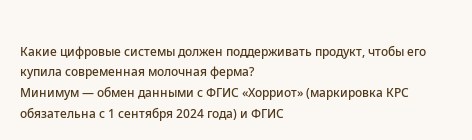Какие цифровые системы должен поддерживать продукт, чтобы его купила современная молочная ферма?
Минимум — обмен данными с ФГИС «Хорриот» (маркировка КРС обязательна с 1 сентября 2024 года) и ФГИС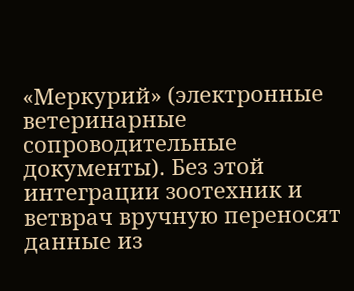«Меркурий» (электронные ветеринарные сопроводительные документы). Без этой интеграции зоотехник и ветврач вручную переносят данные из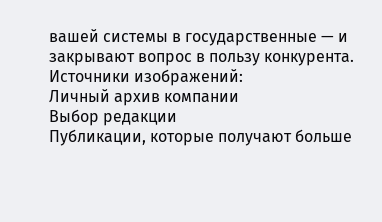вашей системы в государственные — и закрывают вопрос в пользу конкурента.
Источники изображений:
Личный архив компании
Выбор редакции
Публикации, которые получают больше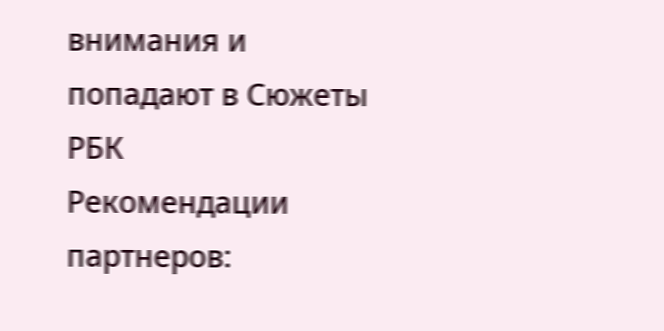внимания и попадают в Сюжеты РБК
Рекомендации партнеров: